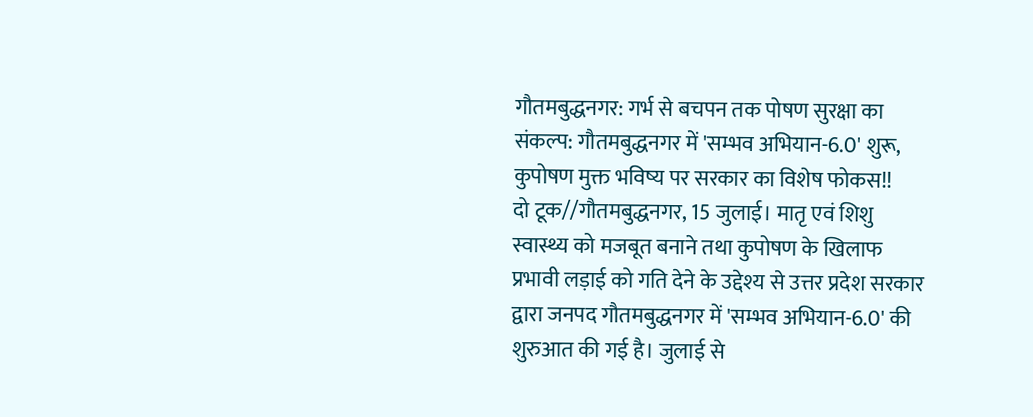गौतमबुद्धनगर: गर्भ से बचपन तक पोषण सुरक्षा का संकल्प: गौतमबुद्धनगर में 'सम्भव अभियान-6.0' शुरू, कुपोषण मुक्त भविष्य पर सरकार का विशेष फोकस!!
दो टूक//गौतमबुद्धनगर, 15 जुलाई। मातृ एवं शिशु स्वास्थ्य को मजबूत बनाने तथा कुपोषण के खिलाफ प्रभावी लड़ाई को गति देने के उद्देश्य से उत्तर प्रदेश सरकार द्वारा जनपद गौतमबुद्धनगर में 'सम्भव अभियान-6.0' की शुरुआत की गई है। जुलाई से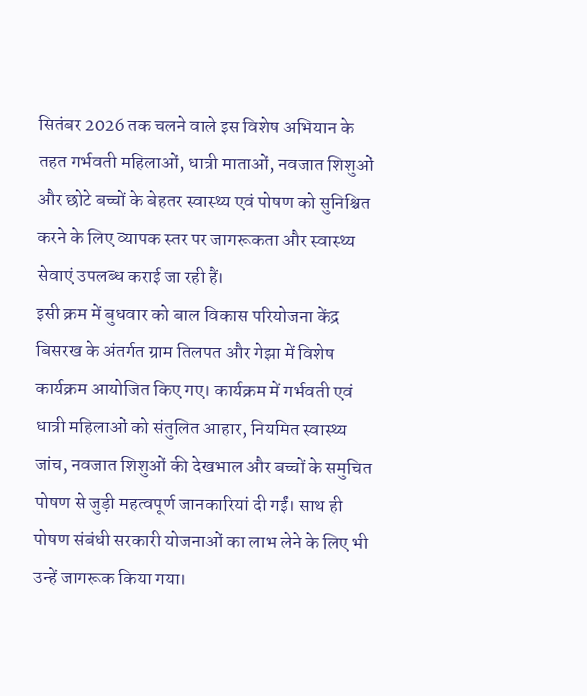सितंबर 2026 तक चलने वाले इस विशेष अभियान के तहत गर्भवती महिलाओं, धात्री माताओं, नवजात शिशुओं और छोटे बच्चों के बेहतर स्वास्थ्य एवं पोषण को सुनिश्चित करने के लिए व्यापक स्तर पर जागरूकता और स्वास्थ्य सेवाएं उपलब्ध कराई जा रही हैं।
इसी क्रम में बुधवार को बाल विकास परियोजना केंद्र बिसरख के अंतर्गत ग्राम तिलपत और गेझा में विशेष कार्यक्रम आयोजित किए गए। कार्यक्रम में गर्भवती एवं धात्री महिलाओं को संतुलित आहार, नियमित स्वास्थ्य जांच, नवजात शिशुओं की देखभाल और बच्चों के समुचित पोषण से जुड़ी महत्वपूर्ण जानकारियां दी गईं। साथ ही पोषण संबंधी सरकारी योजनाओं का लाभ लेने के लिए भी उन्हें जागरूक किया गया।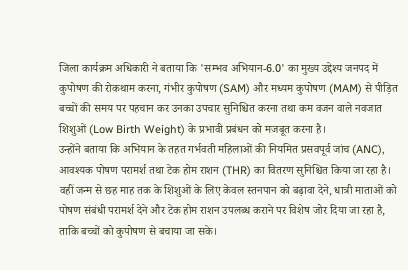जिला कार्यक्रम अधिकारी ने बताया कि 'सम्भव अभियान-6.0' का मुख्य उद्देश्य जनपद में कुपोषण की रोकथाम करना, गंभीर कुपोषण (SAM) और मध्यम कुपोषण (MAM) से पीड़ित बच्चों की समय पर पहचान कर उनका उपचार सुनिश्चित करना तथा कम वजन वाले नवजात शिशुओं (Low Birth Weight) के प्रभावी प्रबंधन को मजबूत करना है।
उन्होंने बताया कि अभियान के तहत गर्भवती महिलाओं की नियमित प्रसवपूर्व जांच (ANC), आवश्यक पोषण परामर्श तथा टेक होम राशन (THR) का वितरण सुनिश्चित किया जा रहा है। वहीं जन्म से छह माह तक के शिशुओं के लिए केवल स्तनपान को बढ़ावा देने, धात्री माताओं को पोषण संबंधी परामर्श देने और टेक होम राशन उपलब्ध कराने पर विशेष जोर दिया जा रहा है, ताकि बच्चों को कुपोषण से बचाया जा सके।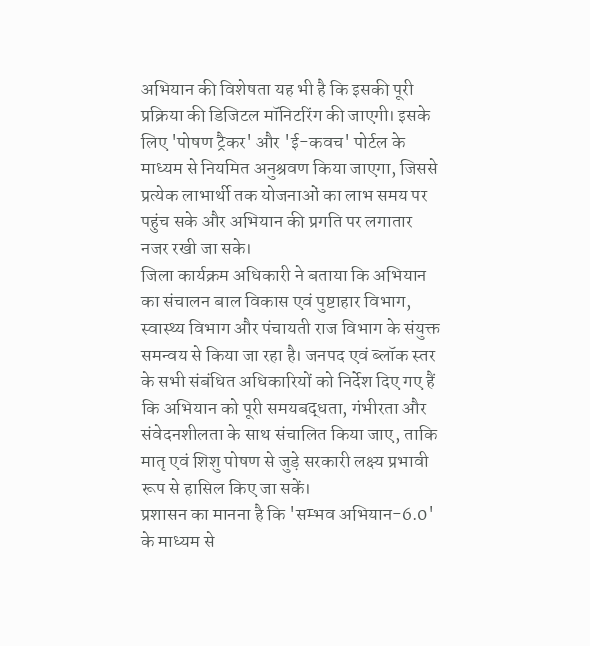अभियान की विशेषता यह भी है कि इसकी पूरी प्रक्रिया की डिजिटल मॉनिटरिंग की जाएगी। इसके लिए 'पोषण ट्रैकर' और 'ई-कवच' पोर्टल के माध्यम से नियमित अनुश्रवण किया जाएगा, जिससे प्रत्येक लाभार्थी तक योजनाओं का लाभ समय पर पहुंच सके और अभियान की प्रगति पर लगातार नजर रखी जा सके।
जिला कार्यक्रम अधिकारी ने बताया कि अभियान का संचालन बाल विकास एवं पुष्टाहार विभाग, स्वास्थ्य विभाग और पंचायती राज विभाग के संयुक्त समन्वय से किया जा रहा है। जनपद एवं ब्लॉक स्तर के सभी संबंधित अधिकारियों को निर्देश दिए गए हैं कि अभियान को पूरी समयबद्धता, गंभीरता और संवेदनशीलता के साथ संचालित किया जाए, ताकि मातृ एवं शिशु पोषण से जुड़े सरकारी लक्ष्य प्रभावी रूप से हासिल किए जा सकें।
प्रशासन का मानना है कि 'सम्भव अभियान-6.0' के माध्यम से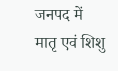जनपद में मातृ एवं शिशु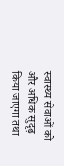स्वास्थ्य सेवाओं को और अधिक सुदृढ़ किया जाएगा तथा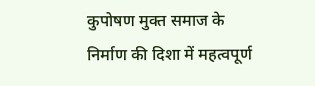कुपोषण मुक्त समाज के निर्माण की दिशा में महत्वपूर्ण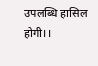उपलब्धि हासिल होगी।।